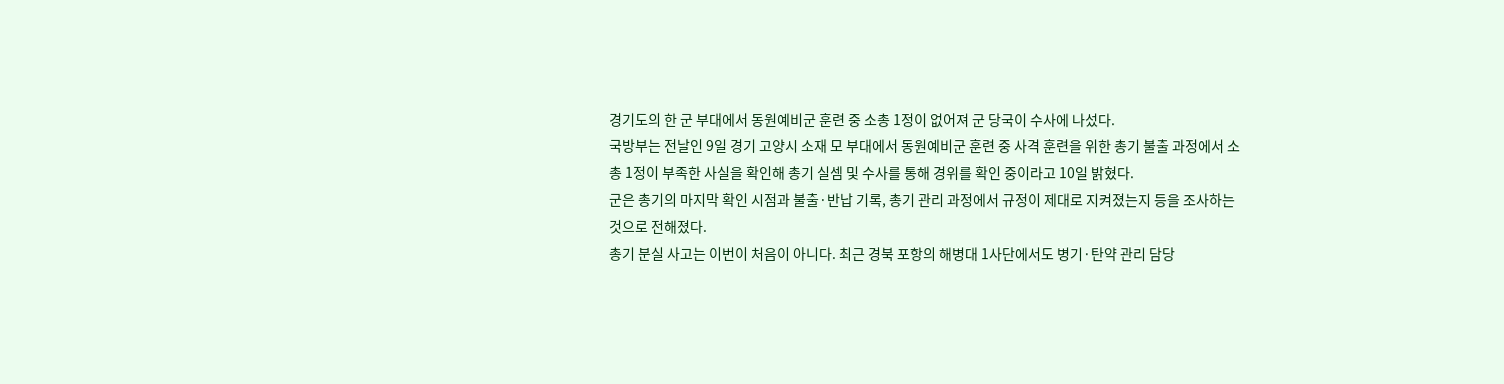경기도의 한 군 부대에서 동원예비군 훈련 중 소총 1정이 없어져 군 당국이 수사에 나섰다.
국방부는 전날인 9일 경기 고양시 소재 모 부대에서 동원예비군 훈련 중 사격 훈련을 위한 총기 불출 과정에서 소총 1정이 부족한 사실을 확인해 총기 실셈 및 수사를 통해 경위를 확인 중이라고 10일 밝혔다.
군은 총기의 마지막 확인 시점과 불출·반납 기록, 총기 관리 과정에서 규정이 제대로 지켜졌는지 등을 조사하는 것으로 전해졌다.
총기 분실 사고는 이번이 처음이 아니다. 최근 경북 포항의 해병대 1사단에서도 병기·탄약 관리 담당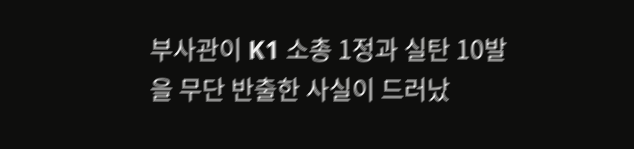부사관이 K1 소총 1정과 실탄 10발을 무단 반출한 사실이 드러났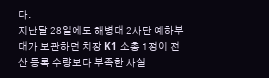다.
지난달 28일에도 해병대 2사단 예하부대가 보관하던 치장 K1 소총 1정이 전산 등록 수량보다 부족한 사실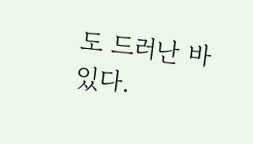도 드러난 바 있다.